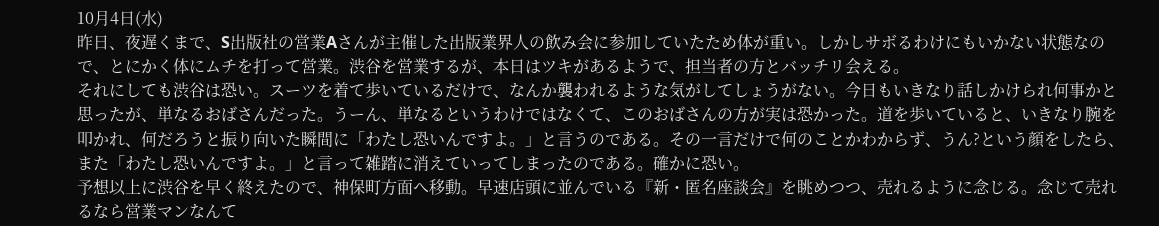10月4日(水)
昨日、夜遅くまで、S出版社の営業Aさんが主催した出版業界人の飲み会に参加していたため体が重い。しかしサボるわけにもいかない状態なので、とにかく体にムチを打って営業。渋谷を営業するが、本日はツキがあるようで、担当者の方とバッチリ会える。
それにしても渋谷は恐い。スーツを着て歩いているだけで、なんか襲われるような気がしてしょうがない。今日もいきなり話しかけられ何事かと思ったが、単なるおばさんだった。うーん、単なるというわけではなくて、このおばさんの方が実は恐かった。道を歩いていると、いきなり腕を叩かれ、何だろうと振り向いた瞬間に「わたし恐いんですよ。」と言うのである。その一言だけで何のことかわからず、うん?という顔をしたら、また「わたし恐いんですよ。」と言って雑踏に消えていってしまったのである。確かに恐い。
予想以上に渋谷を早く終えたので、神保町方面へ移動。早速店頭に並んでいる『新・匿名座談会』を眺めつつ、売れるように念じる。念じて売れるなら営業マンなんて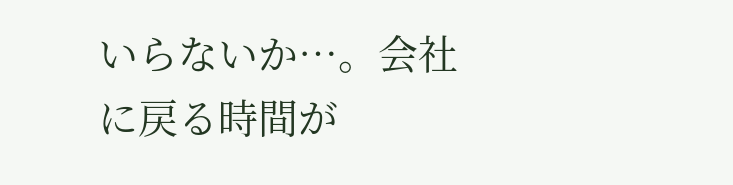いらないか…。会社に戻る時間が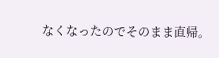なくなったのでそのまま直帰。